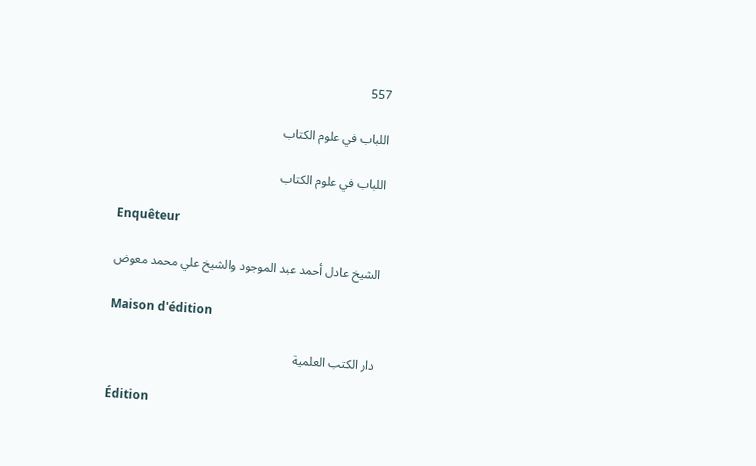557

اللباب في علوم الكتاب

اللباب في علوم الكتاب

Enquêteur

الشيخ عادل أحمد عبد الموجود والشيخ علي محمد معوض

Maison d'édition

دار الكتب العلمية

Édition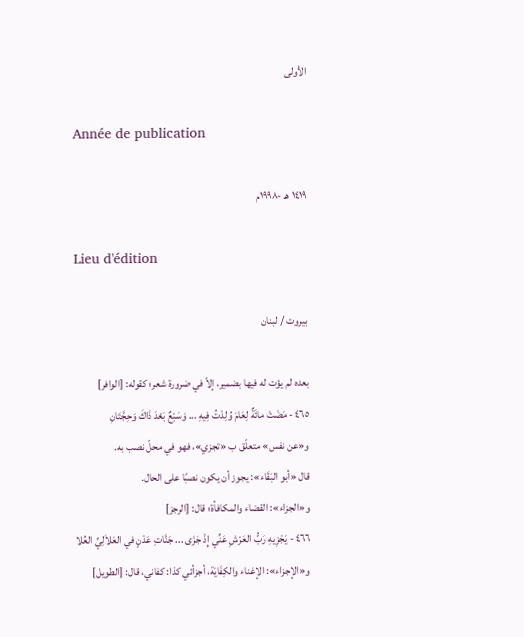الأولى

Année de publication

١٤١٩ هـ -١٩٩٨م

Lieu d'édition

بيروت / لبنان

بعده لم يؤت له فيها بضمير، إلاّ في ضرورة شعر؛ كقوله: [الوافر]
٤٦٥ - مَضَتْ مائَةٌ لِعَامَ وُلِدْتُ فِيهِ ... وَسَبْعٌ بَعْدَ ذَاكَ وَحِجَّتَانِ
و«عن نفس» متعلّق ب «تجزي»، فهو في محلّ نصب به.
قال «أبو البَقَاء»: يجوز أن يكون نصبًا على الحال.
و«الجزاء»: القضاء والمكافأة؛ قال: [الرجز]
٤٦٦ - يَجْزِيهِ رَبُّ العَرْشِ عَنِّي إِذْ جَزَى ... جَنَّاتِ عَدْنٍ في العَلاَلِيِّ العُلا
و«الإجزاء»: الإغناء والكِفَايَة، أجزأئي كذا: كفاني، قال: [الطويل]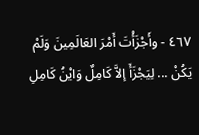٤٦٧ - وأَجْزَأْتَ أَمْرَ العَالَمِينَ وَلَمْ يَكُنْ ... لِيَجْزَأَ إلاَّ كَامِلٌ وَايْنُ كَامِلِ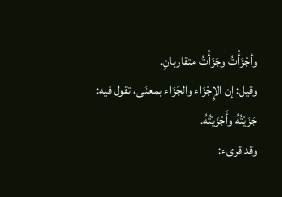وأجْزَأْتُ وجَزَأْتُ متقاربانِ.
وقيل: إن الإِجْزَاء والجَزَاء بمعنَى، تقول فيه: جَزَيْتُهُ وأَجْزَيْتُهُ.
وقد قرىء: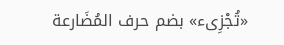«تُجْزِىء» بضم حرف المُضَارعة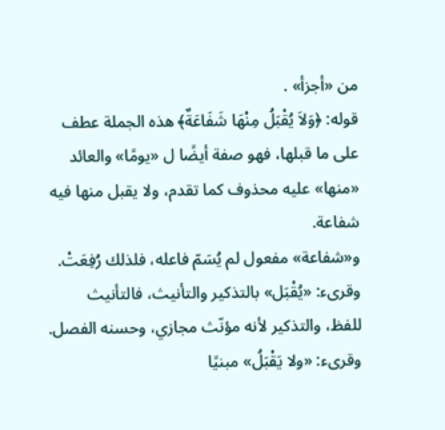من «أجزأ» .
قوله: ﴿وَلاَ يُقْبَلُ مِنْهَا شَفَاعَةٌ﴾ هذه الجملة عطف على ما قبلها، فهو صفة أيضًا ل «يومًا» والعائد «منها» عليه محذوف كما تقدم، ولا يقبل منها فيه شفاعة.
و«شفاعة» مفعول لم يُسَمّ فاعله، فلذلك رُفِعَتْ.
وقرىء: «يُقْبَل» بالتذكير والتأنيث، فالتأنيث للفظ، والتذكير لأنه مؤنّث مجازي، وحسنه الفصل.
وقرىء: «ولا يَقْبَلُ» مبنيًا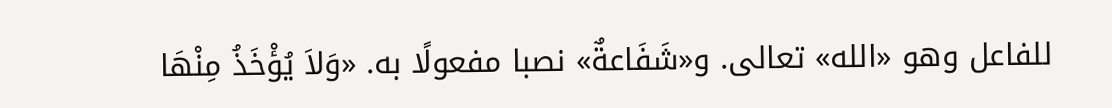للفاعل وهو «الله» تعالى. و«شَفَاعةٌ» نصبا مفعولًا به. «وَلاَ يُؤْخَذُ مِنْهَا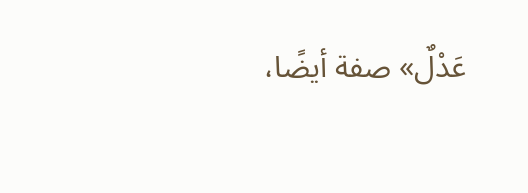عَدْلٌ» صفة أيضًا،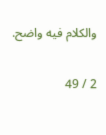والكلام فيه واضح.

2 / 49